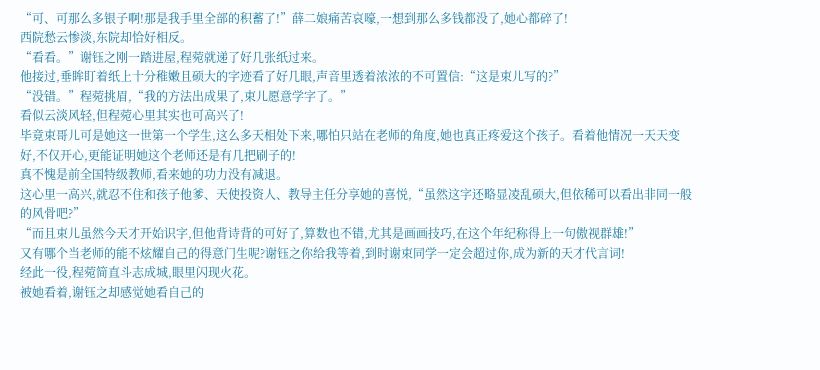“可、可那么多银子啊!那是我手里全部的积蓄了!”薛二娘痛苦哀嚎,一想到那么多钱都没了,她心都碎了!
西院愁云惨淡,东院却恰好相反。
“看看。”谢钰之刚一踏进屋,程菀就递了好几张纸过来。
他接过,垂眸盯着纸上十分稚嫩且硕大的字迹看了好几眼,声音里透着浓浓的不可置信:“这是束儿写的?”
“没错。”程菀挑眉,“我的方法出成果了,束儿愿意学字了。”
看似云淡风轻,但程菀心里其实也可高兴了!
毕竟束哥儿可是她这一世第一个学生,这么多天相处下来,哪怕只站在老师的角度,她也真正疼爱这个孩子。看着他情况一天天变好,不仅开心,更能证明她这个老师还是有几把刷子的!
真不愧是前全国特级教师,看来她的功力没有减退。
这心里一高兴,就忍不住和孩子他爹、天使投资人、教导主任分享她的喜悦,“虽然这字还略显凌乱硕大,但依稀可以看出非同一般的风骨吧?”
“而且束儿虽然今天才开始识字,但他背诗背的可好了,算数也不错,尤其是画画技巧,在这个年纪称得上一句傲视群雄!”
又有哪个当老师的能不炫耀自己的得意门生呢?谢钰之你给我等着,到时谢束同学一定会超过你,成为新的天才代言词!
经此一役,程菀简直斗志成城,眼里闪现火花。
被她看着,谢钰之却感觉她看自己的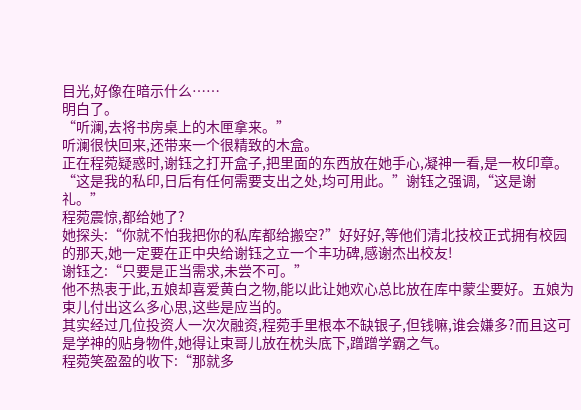目光,好像在暗示什么……
明白了。
“听澜,去将书房桌上的木匣拿来。”
听澜很快回来,还带来一个很精致的木盒。
正在程菀疑惑时,谢钰之打开盒子,把里面的东西放在她手心,凝神一看,是一枚印章。
“这是我的私印,日后有任何需要支出之处,均可用此。”谢钰之强调,“这是谢礼。”
程菀震惊,都给她了?
她探头:“你就不怕我把你的私库都给搬空?”好好好,等他们清北技校正式拥有校园的那天,她一定要在正中央给谢钰之立一个丰功碑,感谢杰出校友!
谢钰之:“只要是正当需求,未尝不可。”
他不热衷于此,五娘却喜爱黄白之物,能以此让她欢心总比放在库中蒙尘要好。五娘为束儿付出这么多心思,这些是应当的。
其实经过几位投资人一次次融资,程菀手里根本不缺银子,但钱嘛,谁会嫌多?而且这可是学神的贴身物件,她得让束哥儿放在枕头底下,蹭蹭学霸之气。
程菀笑盈盈的收下:“那就多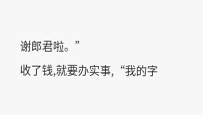谢郎君啦。”
收了钱,就要办实事,“我的字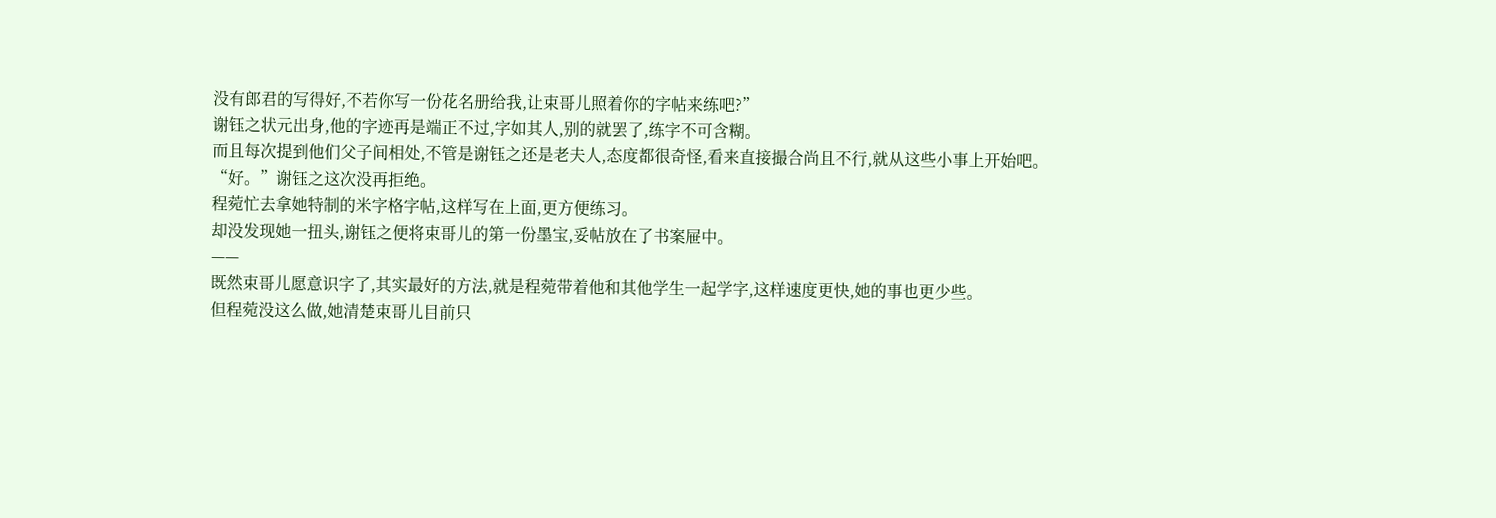没有郎君的写得好,不若你写一份花名册给我,让束哥儿照着你的字帖来练吧?”
谢钰之状元出身,他的字迹再是端正不过,字如其人,别的就罢了,练字不可含糊。
而且每次提到他们父子间相处,不管是谢钰之还是老夫人,态度都很奇怪,看来直接撮合尚且不行,就从这些小事上开始吧。
“好。”谢钰之这次没再拒绝。
程菀忙去拿她特制的米字格字帖,这样写在上面,更方便练习。
却没发现她一扭头,谢钰之便将束哥儿的第一份墨宝,妥帖放在了书案屉中。
——
既然束哥儿愿意识字了,其实最好的方法,就是程菀带着他和其他学生一起学字,这样速度更快,她的事也更少些。
但程菀没这么做,她清楚束哥儿目前只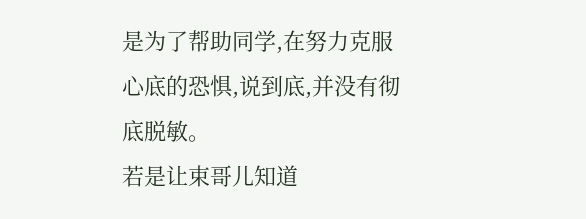是为了帮助同学,在努力克服心底的恐惧,说到底,并没有彻底脱敏。
若是让束哥儿知道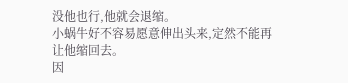没他也行,他就会退缩。
小蜗牛好不容易愿意伸出头来,定然不能再让他缩回去。
因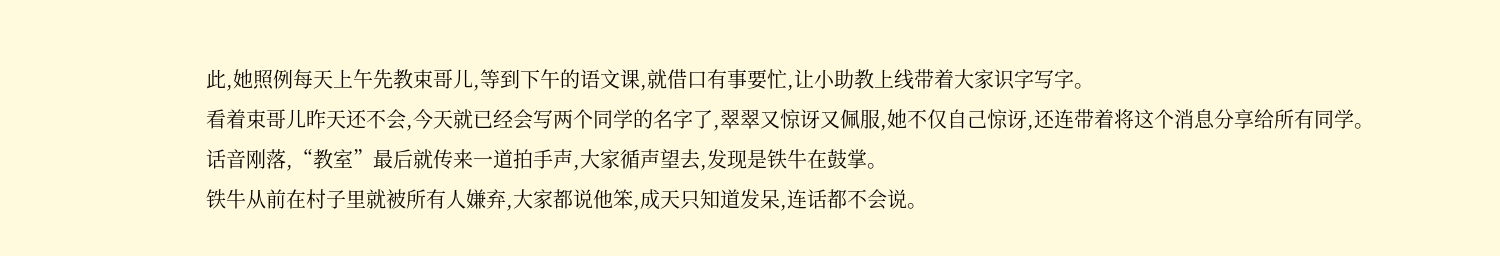此,她照例每天上午先教束哥儿,等到下午的语文课,就借口有事要忙,让小助教上线带着大家识字写字。
看着束哥儿昨天还不会,今天就已经会写两个同学的名字了,翠翠又惊讶又佩服,她不仅自己惊讶,还连带着将这个消息分享给所有同学。
话音刚落,“教室”最后就传来一道拍手声,大家循声望去,发现是铁牛在鼓掌。
铁牛从前在村子里就被所有人嫌弃,大家都说他笨,成天只知道发呆,连话都不会说。